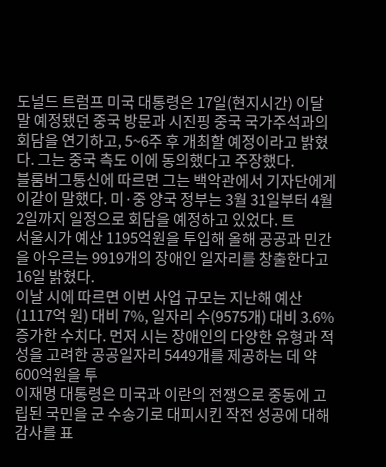도널드 트럼프 미국 대통령은 17일(현지시간) 이달 말 예정됐던 중국 방문과 시진핑 중국 국가주석과의 회담을 연기하고, 5~6주 후 개최할 예정이라고 밝혔다. 그는 중국 측도 이에 동의했다고 주장했다.
블룸버그통신에 따르면 그는 백악관에서 기자단에게 이같이 말했다. 미·중 양국 정부는 3월 31일부터 4월 2일까지 일정으로 회담을 예정하고 있었다. 트
서울시가 예산 1195억원을 투입해 올해 공공과 민간을 아우르는 9919개의 장애인 일자리를 창출한다고 16일 밝혔다.
이날 시에 따르면 이번 사업 규모는 지난해 예산(1117억 원) 대비 7%, 일자리 수(9575개) 대비 3.6% 증가한 수치다. 먼저 시는 장애인의 다양한 유형과 적성을 고려한 공공일자리 5449개를 제공하는 데 약 600억원을 투
이재명 대통령은 미국과 이란의 전쟁으로 중동에 고립된 국민을 군 수송기로 대피시킨 작전 성공에 대해 감사를 표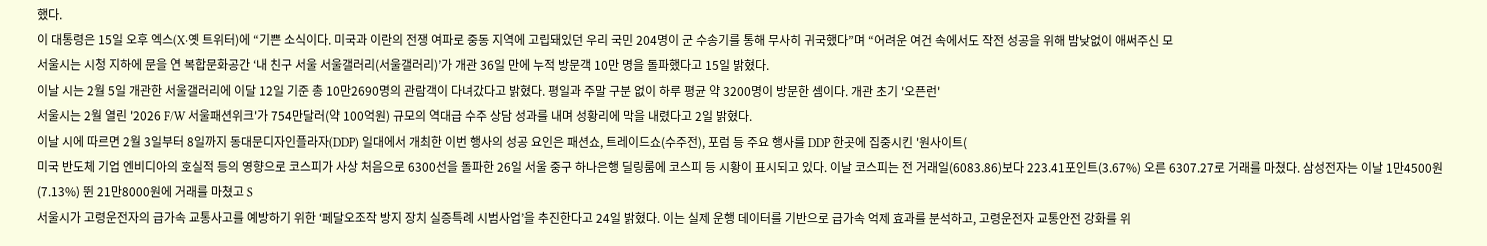했다.
이 대통령은 15일 오후 엑스(X·옛 트위터)에 “기쁜 소식이다. 미국과 이란의 전쟁 여파로 중동 지역에 고립돼있던 우리 국민 204명이 군 수송기를 통해 무사히 귀국했다”며 “어려운 여건 속에서도 작전 성공을 위해 밤낮없이 애써주신 모
서울시는 시청 지하에 문을 연 복합문화공간 ‘내 친구 서울 서울갤러리(서울갤러리)’가 개관 36일 만에 누적 방문객 10만 명을 돌파했다고 15일 밝혔다.
이날 시는 2월 5일 개관한 서울갤러리에 이달 12일 기준 총 10만2690명의 관람객이 다녀갔다고 밝혔다. 평일과 주말 구분 없이 하루 평균 약 3200명이 방문한 셈이다. 개관 초기 '오픈런'
서울시는 2월 열린 '2026 F/W 서울패션위크'가 754만달러(약 100억원) 규모의 역대급 수주 상담 성과를 내며 성황리에 막을 내렸다고 2일 밝혔다.
이날 시에 따르면 2월 3일부터 8일까지 동대문디자인플라자(DDP) 일대에서 개최한 이번 행사의 성공 요인은 패션쇼, 트레이드쇼(수주전), 포럼 등 주요 행사를 DDP 한곳에 집중시킨 '원사이트(
미국 반도체 기업 엔비디아의 호실적 등의 영향으로 코스피가 사상 처음으로 6300선을 돌파한 26일 서울 중구 하나은행 딜링룸에 코스피 등 시황이 표시되고 있다. 이날 코스피는 전 거래일(6083.86)보다 223.41포인트(3.67%) 오른 6307.27로 거래를 마쳤다. 삼성전자는 이날 1만4500원(7.13%) 뛴 21만8000원에 거래를 마쳤고 S
서울시가 고령운전자의 급가속 교통사고를 예방하기 위한 ‘페달오조작 방지 장치 실증특례 시범사업’을 추진한다고 24일 밝혔다. 이는 실제 운행 데이터를 기반으로 급가속 억제 효과를 분석하고, 고령운전자 교통안전 강화를 위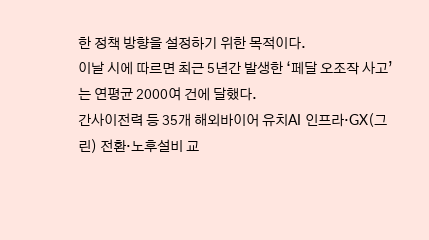한 정책 방향을 설정하기 위한 목적이다.
이날 시에 따르면 최근 5년간 발생한 ‘페달 오조작 사고’는 연평균 2000여 건에 달했다.
간사이전력 등 35개 해외바이어 유치AI 인프라·GX(그린) 전환·노후설비 교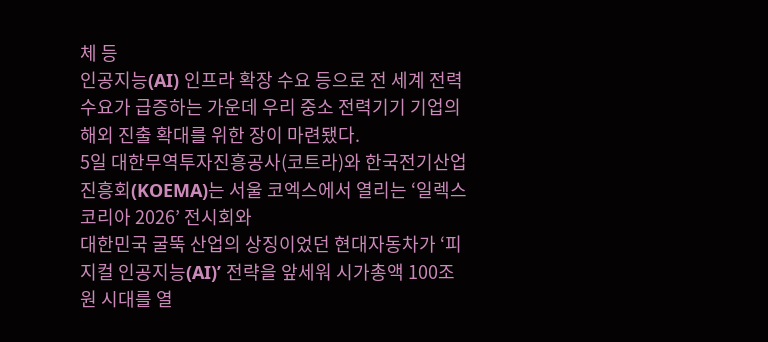체 등
인공지능(AI) 인프라 확장 수요 등으로 전 세계 전력수요가 급증하는 가운데 우리 중소 전력기기 기업의 해외 진출 확대를 위한 장이 마련됐다.
5일 대한무역투자진흥공사(코트라)와 한국전기산업진흥회(KOEMA)는 서울 코엑스에서 열리는 ‘일렉스 코리아 2026’ 전시회와
대한민국 굴뚝 산업의 상징이었던 현대자동차가 ‘피지컬 인공지능(AI)’ 전략을 앞세워 시가총액 100조 원 시대를 열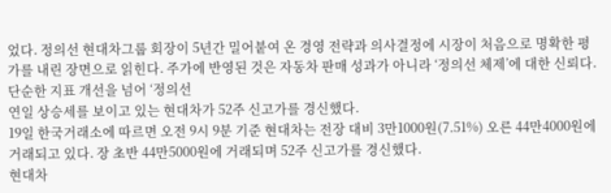었다. 정의선 현대차그룹 회장이 5년간 밀어붙여 온 경영 전략과 의사결정에 시장이 처음으로 명확한 평가를 내린 장면으로 읽힌다. 주가에 반영된 것은 자동차 판매 성과가 아니라 ‘정의선 체제’에 대한 신뢰다. 단순한 지표 개선을 넘어 ‘정의선
연일 상승세를 보이고 있는 현대차가 52주 신고가를 경신했다.
19일 한국거래소에 따르면 오전 9시 9분 기준 현대차는 전장 대비 3만1000원(7.51%) 오른 44만4000원에 거래되고 있다. 장 초반 44만5000원에 거래되며 52주 신고가를 경신했다.
현대차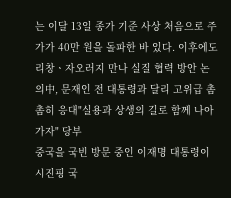는 이달 13일 종가 기준 사상 처음으로 주가가 40만 원을 돌파한 바 있다. 이후에도
리창ㆍ자오러지 만나 실질 협력 방안 논의中, 문재인 전 대통령과 달리 고위급 촘촘히 응대"실용과 상생의 길로 함께 나아가자" 당부
중국을 국빈 방문 중인 이재명 대통령이 시진핑 국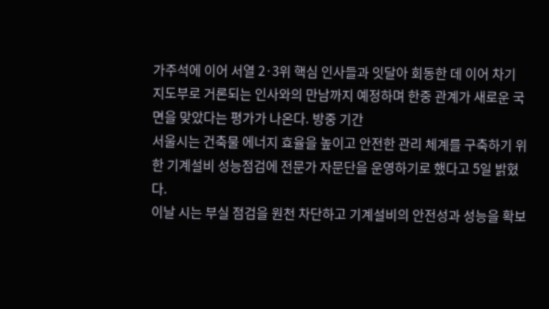가주석에 이어 서열 2·3위 핵심 인사들과 잇달아 회동한 데 이어 차기 지도부로 거론되는 인사와의 만남까지 예정하며 한중 관계가 새로운 국면을 맞았다는 평가가 나온다. 방중 기간
서울시는 건축물 에너지 효율을 높이고 안전한 관리 체계를 구축하기 위한 기계설비 성능점검에 전문가 자문단을 운영하기로 했다고 5일 밝혔다.
이날 시는 부실 점검을 원천 차단하고 기계설비의 안전성과 성능을 확보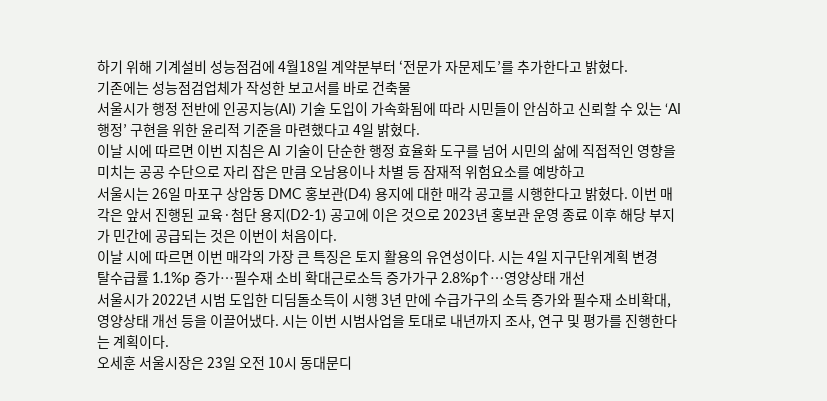하기 위해 기계설비 성능점검에 4월18일 계약분부터 ‘전문가 자문제도’를 추가한다고 밝혔다.
기존에는 성능점검업체가 작성한 보고서를 바로 건축물
서울시가 행정 전반에 인공지능(AI) 기술 도입이 가속화됨에 따라 시민들이 안심하고 신뢰할 수 있는 ‘AI 행정’ 구현을 위한 윤리적 기준을 마련했다고 4일 밝혔다.
이날 시에 따르면 이번 지침은 AI 기술이 단순한 행정 효율화 도구를 넘어 시민의 삶에 직접적인 영향을 미치는 공공 수단으로 자리 잡은 만큼 오남용이나 차별 등 잠재적 위험요소를 예방하고
서울시는 26일 마포구 상암동 DMC 홍보관(D4) 용지에 대한 매각 공고를 시행한다고 밝혔다. 이번 매각은 앞서 진행된 교육·첨단 용지(D2-1) 공고에 이은 것으로 2023년 홍보관 운영 종료 이후 해당 부지가 민간에 공급되는 것은 이번이 처음이다.
이날 시에 따르면 이번 매각의 가장 큰 특징은 토지 활용의 유연성이다. 시는 4일 지구단위계획 변경
탈수급률 1.1%p 증가⋯필수재 소비 확대근로소득 증가가구 2.8%p↑⋯영양상태 개선
서울시가 2022년 시범 도입한 디딤돌소득이 시행 3년 만에 수급가구의 소득 증가와 필수재 소비확대, 영양상태 개선 등을 이끌어냈다. 시는 이번 시범사업을 토대로 내년까지 조사, 연구 및 평가를 진행한다는 계획이다.
오세훈 서울시장은 23일 오전 10시 동대문디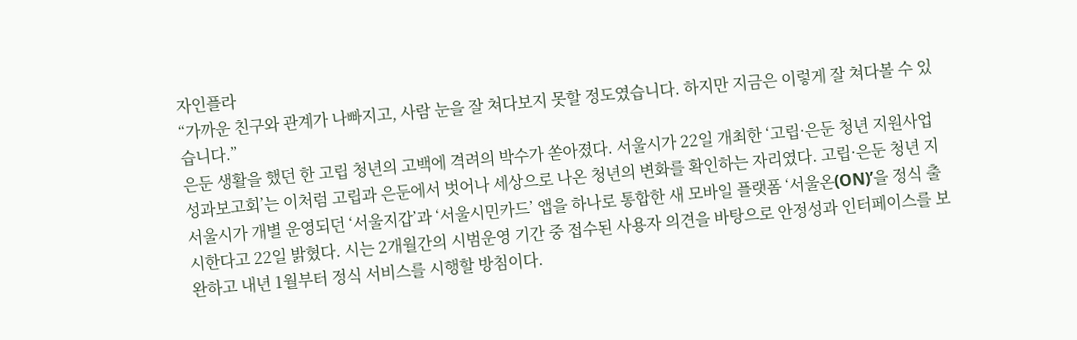자인플라
“가까운 친구와 관계가 나빠지고, 사람 눈을 잘 쳐다보지 못할 정도였습니다. 하지만 지금은 이렇게 잘 쳐다볼 수 있습니다.”
은둔 생활을 했던 한 고립 청년의 고백에 격려의 박수가 쏟아졌다. 서울시가 22일 개최한 ‘고립·은둔 청년 지원사업 성과보고회’는 이처럼 고립과 은둔에서 벗어나 세상으로 나온 청년의 변화를 확인하는 자리였다. 고립·은둔 청년 지
서울시가 개별 운영되던 ‘서울지갑’과 ‘서울시민카드’ 앱을 하나로 통합한 새 모바일 플랫폼 ‘서울온(ON)’을 정식 출시한다고 22일 밝혔다. 시는 2개월간의 시범운영 기간 중 접수된 사용자 의견을 바탕으로 안정성과 인터페이스를 보완하고 내년 1월부터 정식 서비스를 시행할 방침이다.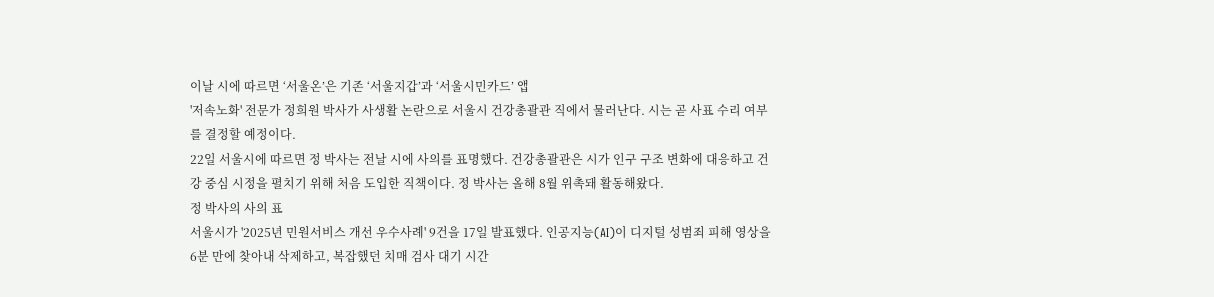이날 시에 따르면 ‘서울온’은 기존 ‘서울지갑’과 ‘서울시민카드’ 앱
'저속노화' 전문가 정희원 박사가 사생활 논란으로 서울시 건강총괄관 직에서 물러난다. 시는 곧 사표 수리 여부를 결정할 예정이다.
22일 서울시에 따르면 정 박사는 전날 시에 사의를 표명했다. 건강총괄관은 시가 인구 구조 변화에 대응하고 건강 중심 시정을 펼치기 위해 처음 도입한 직책이다. 정 박사는 올해 8월 위촉돼 활동해왔다.
정 박사의 사의 표
서울시가 '2025년 민원서비스 개선 우수사례' 9건을 17일 발표했다. 인공지능(AI)이 디지털 성범죄 피해 영상을 6분 만에 찾아내 삭제하고, 복잡했던 치매 검사 대기 시간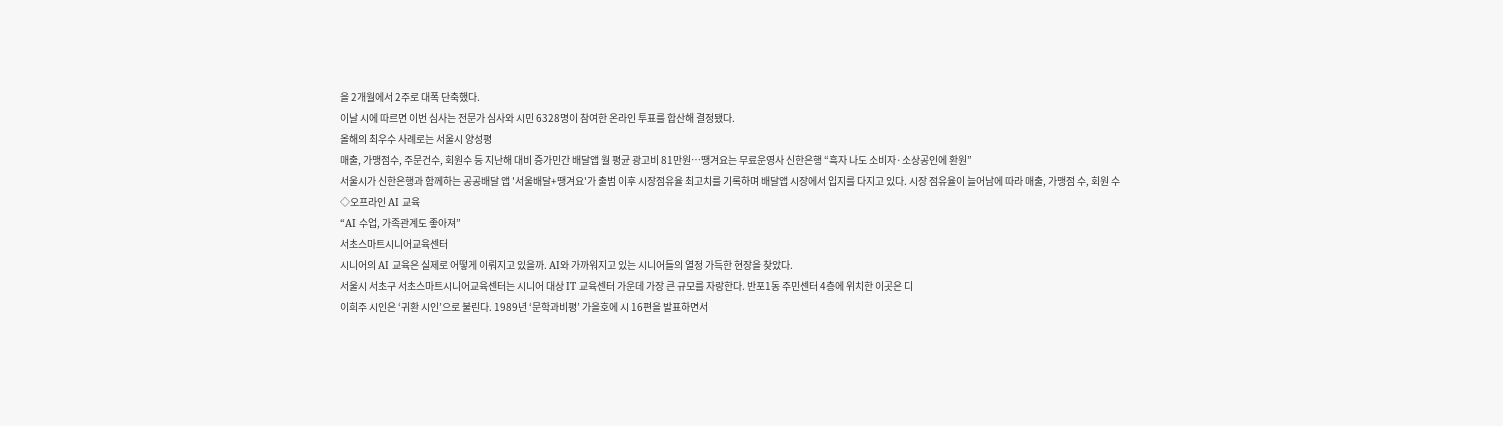을 2개월에서 2주로 대폭 단축했다.
이날 시에 따르면 이번 심사는 전문가 심사와 시민 6328명이 참여한 온라인 투표를 합산해 결정됐다.
올해의 최우수 사례로는 서울시 양성평
매출, 가맹점수, 주문건수, 회원수 등 지난해 대비 증가민간 배달앱 월 평균 광고비 81만원⋯땡겨요는 무료운영사 신한은행 “흑자 나도 소비자·소상공인에 환원”
서울시가 신한은행과 함께하는 공공배달 앱 '서울배달+땡겨요'가 출범 이후 시장점유율 최고치를 기록하며 배달앱 시장에서 입지를 다지고 있다. 시장 점유율이 늘어남에 따라 매출, 가맹점 수, 회원 수
◇오프라인 AI 교육
“AI 수업, 가족관계도 좋아져”
서초스마트시니어교육센터
시니어의 AI 교육은 실제로 어떻게 이뤄지고 있을까. AI와 가까워지고 있는 시니어들의 열정 가득한 현장을 찾았다.
서울시 서초구 서초스마트시니어교육센터는 시니어 대상 IT 교육센터 가운데 가장 큰 규모를 자랑한다. 반포1동 주민센터 4층에 위치한 이곳은 디
이희주 시인은 ‘귀환 시인’으로 불린다. 1989년 ‘문학과비평’ 가을호에 시 16편을 발표하면서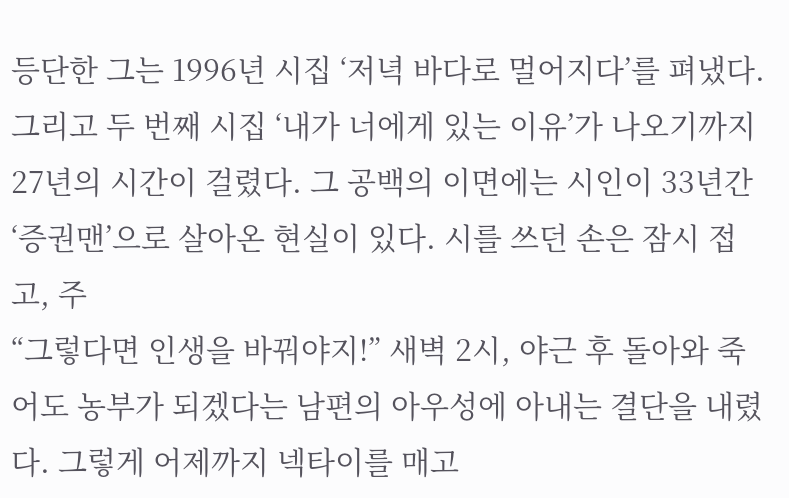등단한 그는 1996년 시집 ‘저녁 바다로 멀어지다’를 펴냈다. 그리고 두 번째 시집 ‘내가 너에게 있는 이유’가 나오기까지 27년의 시간이 걸렸다. 그 공백의 이면에는 시인이 33년간 ‘증권맨’으로 살아온 현실이 있다. 시를 쓰던 손은 잠시 접고, 주
“그렇다면 인생을 바꿔야지!” 새벽 2시, 야근 후 돌아와 죽어도 농부가 되겠다는 남편의 아우성에 아내는 결단을 내렸다. 그렇게 어제까지 넥타이를 매고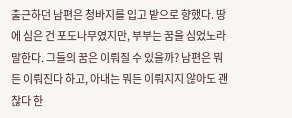출근하던 남편은 청바지를 입고 밭으로 향했다. 땅에 심은 건 포도나무였지만, 부부는 꿈을 심었노라 말한다. 그들의 꿈은 이뤄질 수 있을까? 남편은 뭐든 이뤄진다 하고, 아내는 뭐든 이뤄지지 않아도 괜찮다 한